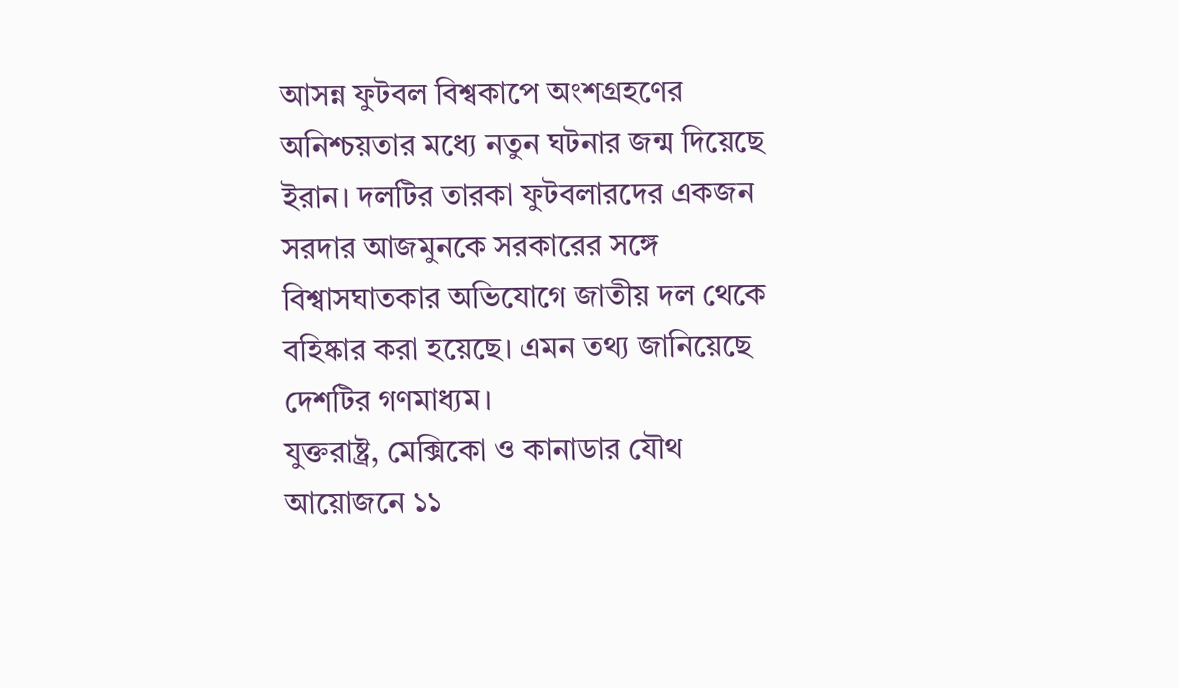আসন্ন ফুটবল বিশ্বকাপে অংশগ্রহণের অনিশ্চয়তার মধ্যে নতুন ঘটনার জন্ম দিয়েছে ইরান। দলটির তারকা ফুটবলারদের একজন সরদার আজমুনকে সরকারের সঙ্গে বিশ্বাসঘাতকার অভিযোগে জাতীয় দল থেকে বহিষ্কার করা হয়েছে। এমন তথ্য জানিয়েছে দেশটির গণমাধ্যম।
যুক্তরাষ্ট্র, মেক্সিকো ও কানাডার যৌথ আয়োজনে ১১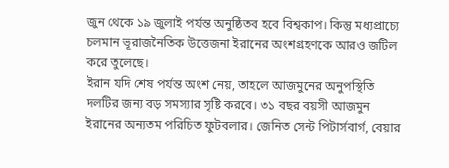জুন থেকে ১৯ জুলাই পর্যন্ত অনুষ্ঠিতব হবে বিশ্বকাপ। কিন্তু মধ্যপ্রাচ্যে চলমান ভূরাজনৈতিক উত্তেজনা ইরানের অংশগ্রহণকে আরও জটিল করে তুলেছে।
ইরান যদি শেষ পর্যন্ত অংশ নেয়, তাহলে আজমুনের অনুপস্থিতি দলটির জন্য বড় সমস্যার সৃষ্টি করবে। ৩১ বছর বয়সী আজমুন ইরানের অন্যতম পরিচিত ফুটবলার। জেনিত সেন্ট পিটার্সবার্গ, বেয়ার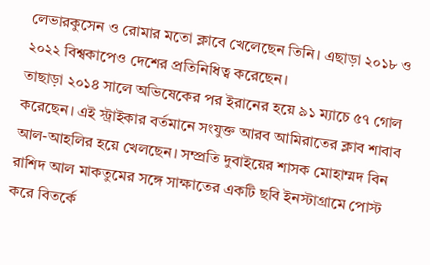লেভারকুসেন ও রোমার মতো ক্লাবে খেলেছেন তিনি। এছাড়া ২০১৮ ও ২০২২ বিশ্বকাপেও দেশের প্রতিনিধিত্ব করেছেন।
তাছাড়া ২০১৪ সালে অভিষেকের পর ইরানের হয়ে ৯১ ম্যাচে ৫৭ গোল করেছেন। এই স্ট্রাইকার বর্তমানে সংযুক্ত আরব আমিরাতের ক্লাব শাবাব আল-আহলির হয়ে খেলছেন। সম্প্রতি দুবাইয়ের শাসক মোহাম্মদ বিন রাশিদ আল মাকতুমের সঙ্গে সাক্ষাতের একটি ছবি ইনস্টাগ্রামে পোস্ট করে বিতর্কে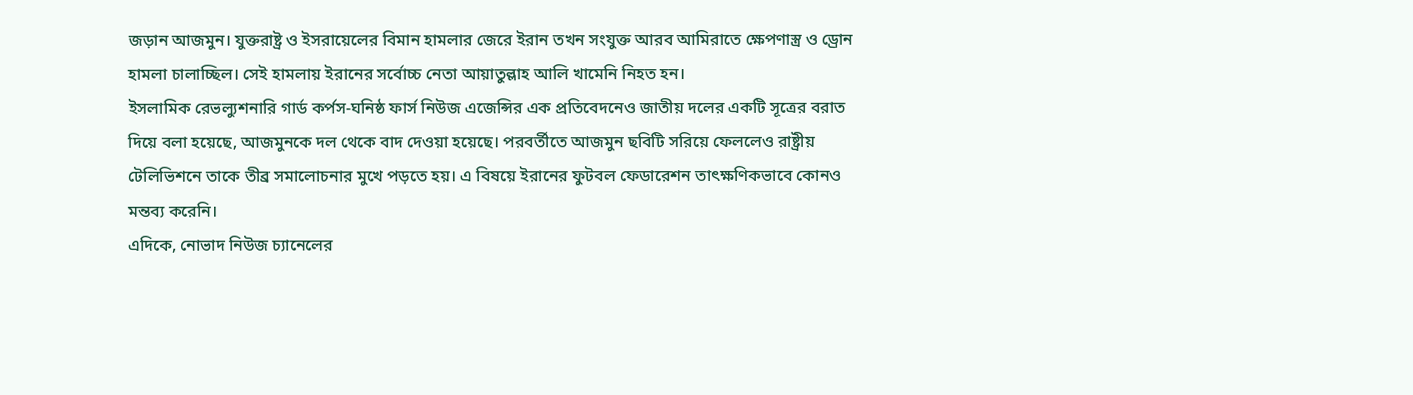জড়ান আজমুন। যুক্তরাষ্ট্র ও ইসরায়েলের বিমান হামলার জেরে ইরান তখন সংযুক্ত আরব আমিরাতে ক্ষেপণাস্ত্র ও ড্রোন হামলা চালাচ্ছিল। সেই হামলায় ইরানের সর্বোচ্চ নেতা আয়াতুল্লাহ আলি খামেনি নিহত হন।
ইসলামিক রেভল্যুশনারি গার্ড কর্পস-ঘনিষ্ঠ ফার্স নিউজ এজেন্সির এক প্রতিবেদনেও জাতীয় দলের একটি সূত্রের বরাত দিয়ে বলা হয়েছে, আজমুনকে দল থেকে বাদ দেওয়া হয়েছে। পরবর্তীতে আজমুন ছবিটি সরিয়ে ফেললেও রাষ্ট্রীয় টেলিভিশনে তাকে তীব্র সমালোচনার মুখে পড়তে হয়। এ বিষয়ে ইরানের ফুটবল ফেডারেশন তাৎক্ষণিকভাবে কোনও মন্তব্য করেনি।
এদিকে, নোভাদ নিউজ চ্যানেলের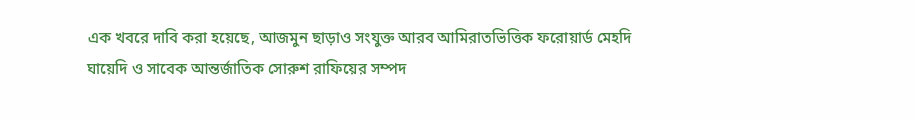এক খবরে দাবি করা হয়েছে, আজমুন ছাড়াও সংযুক্ত আরব আমিরাতভিত্তিক ফরোয়ার্ড মেহদি ঘায়েদি ও সাবেক আন্তর্জাতিক সোরুশ রাফিয়ের সম্পদ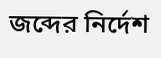জব্দের নির্দেশ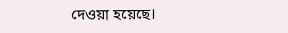দেওয়া হয়েছে।